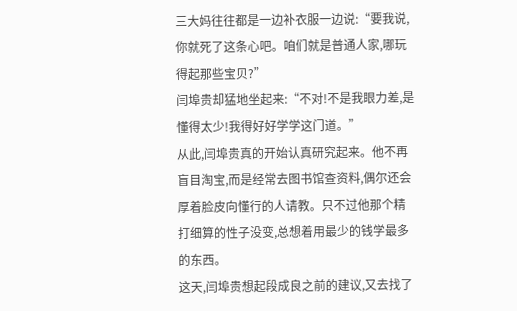三大妈往往都是一边补衣服一边说:“要我说,你就死了这条心吧。咱们就是普通人家,哪玩得起那些宝贝?”
闫埠贵却猛地坐起来:“不对!不是我眼力差,是懂得太少!我得好好学学这门道。”
从此,闫埠贵真的开始认真研究起来。他不再盲目淘宝,而是经常去图书馆查资料,偶尔还会厚着脸皮向懂行的人请教。只不过他那个精打细算的性子没变,总想着用最少的钱学最多的东西。
这天,闫埠贵想起段成良之前的建议,又去找了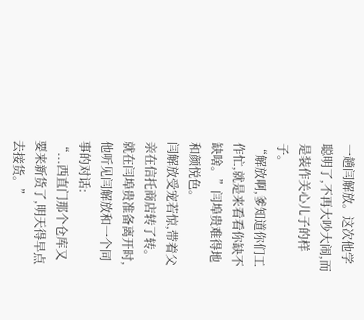一趟闫解放。这次他学聪明了,不再大吵大闹,而是装作关心儿子的样子。
“解放啊,爹知道你们工作忙,就是来看看你缺不缺啥。”闫埠贵难得地和颜悦色。
闫解放受宠若惊,带着父亲在信托商店转了转。就在闫埠贵准备离开时,他听见闫解放和一个同事的对话:
“...西直门那个仓库又要来新货了,明天得早点去接货。”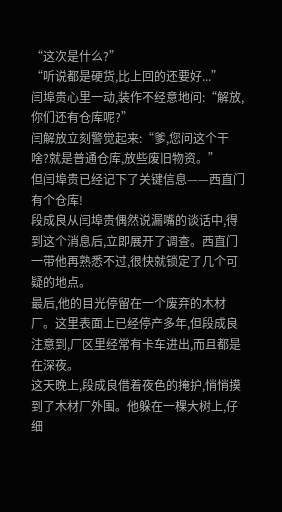“这次是什么?”
“听说都是硬货,比上回的还要好...”
闫埠贵心里一动,装作不经意地问:“解放,你们还有仓库呢?”
闫解放立刻警觉起来:“爹,您问这个干啥?就是普通仓库,放些废旧物资。”
但闫埠贵已经记下了关键信息——西直门有个仓库!
段成良从闫埠贵偶然说漏嘴的谈话中,得到这个消息后,立即展开了调查。西直门一带他再熟悉不过,很快就锁定了几个可疑的地点。
最后,他的目光停留在一个废弃的木材厂。这里表面上已经停产多年,但段成良注意到,厂区里经常有卡车进出,而且都是在深夜。
这天晚上,段成良借着夜色的掩护,悄悄摸到了木材厂外围。他躲在一棵大树上,仔细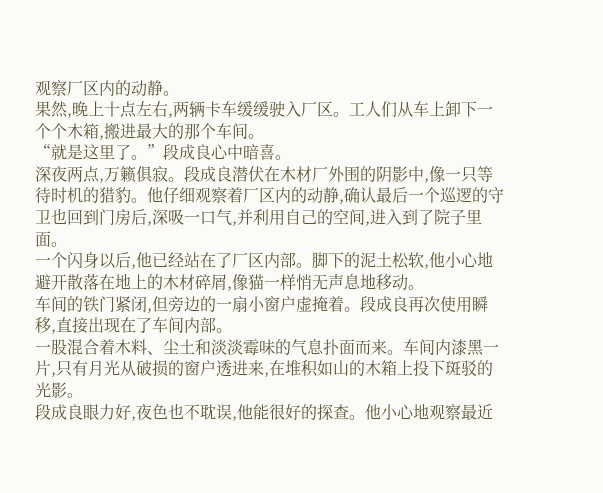观察厂区内的动静。
果然,晚上十点左右,两辆卡车缓缓驶入厂区。工人们从车上卸下一个个木箱,搬进最大的那个车间。
“就是这里了。”段成良心中暗喜。
深夜两点,万籁俱寂。段成良潜伏在木材厂外围的阴影中,像一只等待时机的猎豹。他仔细观察着厂区内的动静,确认最后一个巡逻的守卫也回到门房后,深吸一口气,并利用自己的空间,进入到了院子里面。
一个闪身以后,他已经站在了厂区内部。脚下的泥土松软,他小心地避开散落在地上的木材碎屑,像猫一样悄无声息地移动。
车间的铁门紧闭,但旁边的一扇小窗户虚掩着。段成良再次使用瞬移,直接出现在了车间内部。
一股混合着木料、尘土和淡淡霉味的气息扑面而来。车间内漆黑一片,只有月光从破损的窗户透进来,在堆积如山的木箱上投下斑驳的光影。
段成良眼力好,夜色也不耽误,他能很好的探查。他小心地观察最近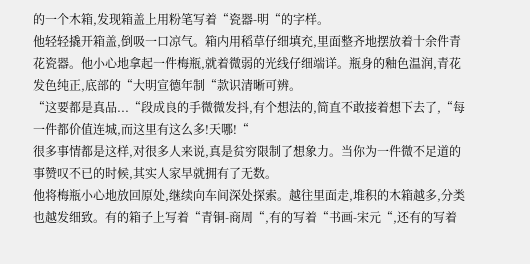的一个木箱,发现箱盖上用粉笔写着“瓷器-明“的字样。
他轻轻撬开箱盖,倒吸一口凉气。箱内用稻草仔细填充,里面整齐地摆放着十余件青花瓷器。他小心地拿起一件梅瓶,就着微弱的光线仔细端详。瓶身的釉色温润,青花发色纯正,底部的“大明宣德年制“款识清晰可辨。
“这要都是真品...“段成良的手微微发抖,有个想法的,简直不敢接着想下去了,“每一件都价值连城,而这里有这么多!天哪!“
很多事情都是这样,对很多人来说,真是贫穷限制了想象力。当你为一件微不足道的事赞叹不已的时候,其实人家早就拥有了无数。
他将梅瓶小心地放回原处,继续向车间深处探索。越往里面走,堆积的木箱越多,分类也越发细致。有的箱子上写着“青铜-商周“,有的写着“书画-宋元“,还有的写着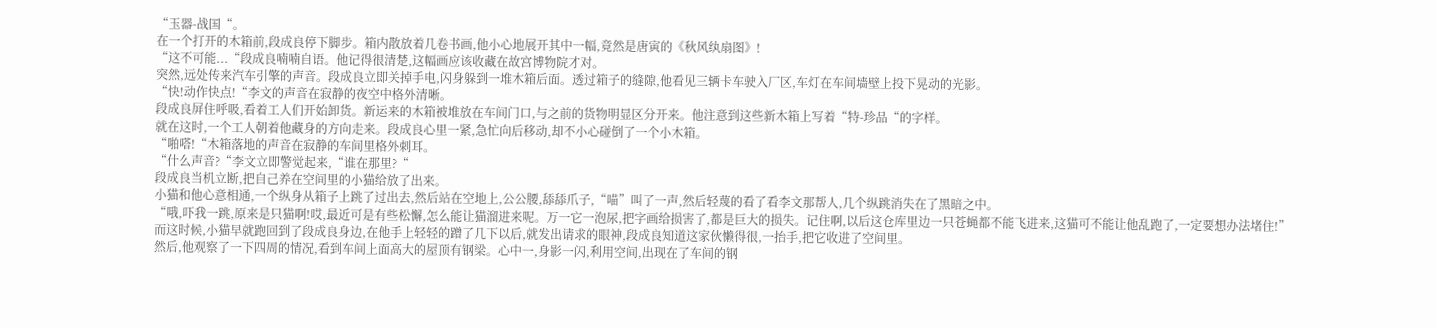“玉器-战国“。
在一个打开的木箱前,段成良停下脚步。箱内散放着几卷书画,他小心地展开其中一幅,竟然是唐寅的《秋风纨扇图》!
“这不可能...“段成良喃喃自语。他记得很清楚,这幅画应该收藏在故宫博物院才对。
突然,远处传来汽车引擎的声音。段成良立即关掉手电,闪身躲到一堆木箱后面。透过箱子的缝隙,他看见三辆卡车驶入厂区,车灯在车间墙壁上投下晃动的光影。
“快!动作快点!“李文的声音在寂静的夜空中格外清晰。
段成良屏住呼吸,看着工人们开始卸货。新运来的木箱被堆放在车间门口,与之前的货物明显区分开来。他注意到这些新木箱上写着“特-珍品“的字样。
就在这时,一个工人朝着他藏身的方向走来。段成良心里一紧,急忙向后移动,却不小心碰倒了一个小木箱。
“啪嗒!“木箱落地的声音在寂静的车间里格外刺耳。
“什么声音?“李文立即警觉起来,“谁在那里?“
段成良当机立断,把自己养在空间里的小猫给放了出来。
小猫和他心意相通,一个纵身从箱子上跳了过出去,然后站在空地上,公公腰,舔舔爪子,“喵”叫了一声,然后轻蔑的看了看李文那帮人,几个纵跳消失在了黑暗之中。
“哦,吓我一跳,原来是只猫啊!哎,最近可是有些松懈,怎么能让猫溜进来呢。万一它一泡尿,把字画给损害了,都是巨大的损失。记住啊,以后这仓库里边一只苍蝇都不能飞进来,这猫可不能让他乱跑了,一定要想办法堵住!”
而这时候,小猫早就跑回到了段成良身边,在他手上轻轻的蹭了几下以后,就发出请求的眼神,段成良知道这家伙懒得很,一抬手,把它收进了空间里。
然后,他观察了一下四周的情况,看到车间上面高大的屋顶有钢梁。心中一,身影一闪,利用空间,出现在了车间的钢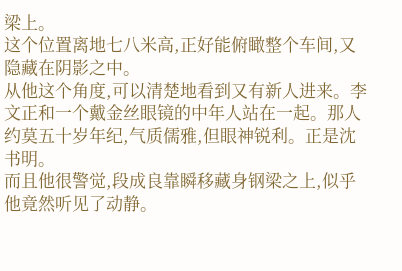梁上。
这个位置离地七八米高,正好能俯瞰整个车间,又隐藏在阴影之中。
从他这个角度,可以清楚地看到又有新人进来。李文正和一个戴金丝眼镜的中年人站在一起。那人约莫五十岁年纪,气质儒雅,但眼神锐利。正是沈书明。
而且他很警觉,段成良靠瞬移藏身钢梁之上,似乎他竟然听见了动静。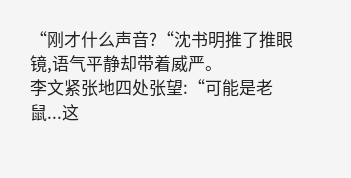“刚才什么声音?“沈书明推了推眼镜,语气平静却带着威严。
李文紧张地四处张望:“可能是老鼠...这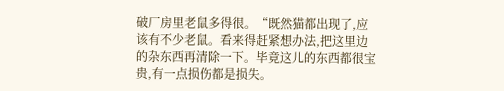破厂房里老鼠多得很。“既然猫都出现了,应该有不少老鼠。看来得赶紧想办法,把这里边的杂东西再清除一下。毕竟这儿的东西都很宝贵,有一点损伤都是损失。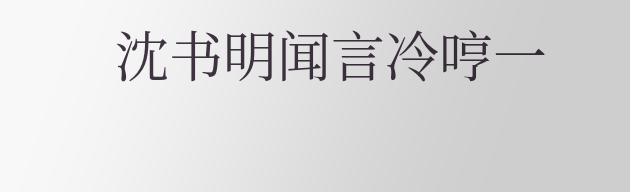沈书明闻言冷哼一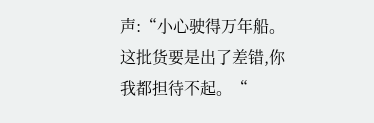声:“小心驶得万年船。这批货要是出了差错,你我都担待不起。“